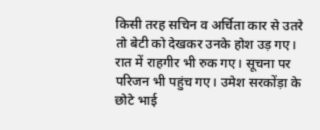किसी तरह सचिन व अर्चिता कार से उतरे तो बेटी को देखकर उनके होश उड़ गए। रात में राहगीर भी रुक गए। सूचना पर परिजन भी पहुंच गए। उमेश सरकोंड़ा के छोटे भाई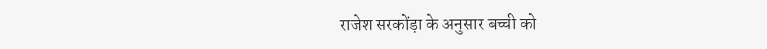राजेश सरकोंड़ा के अनुसार बच्ची को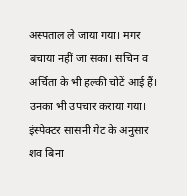अस्पताल ले जाया गया। मगर बचाया नहीं जा सका। सचिन व अर्चिता के भी हल्की चोटें आई हैं। उनका भी उपचार कराया गया। इंस्पेक्टर सासनी गेट के अनुसार शव बिना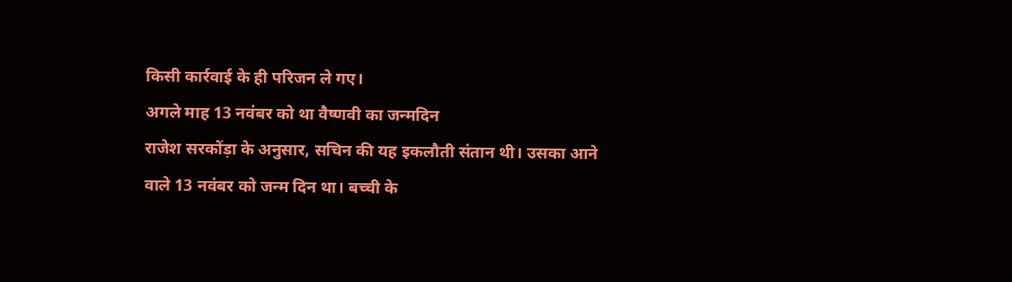किसी कार्रवाई के ही परिजन ले गए।
अगले माह 13 नवंबर को था वैष्णवी का जन्मदिन
राजेश सरकोंड़ा के अनुसार, सचिन की यह इकलौती संतान थी। उसका आने वाले 13 नवंबर को जन्म दिन था। बच्ची के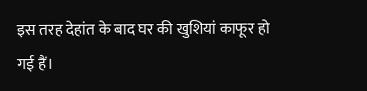इस तरह देहांत के बाद घर की खुशियां काफूर हो गई हैं।